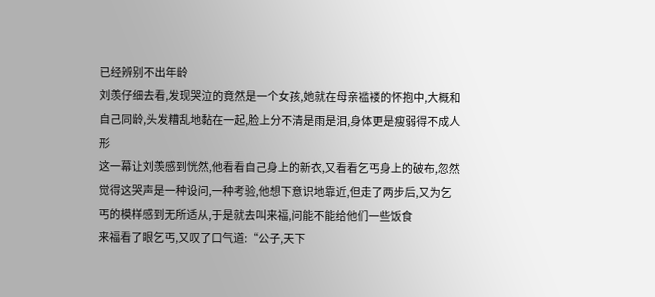已经辨别不出年龄
刘羡仔细去看,发现哭泣的竟然是一个女孩,她就在母亲褴褛的怀抱中,大概和自己同龄,头发糟乱地黏在一起,脸上分不清是雨是泪,身体更是瘦弱得不成人形
这一幕让刘羡感到恍然,他看看自己身上的新衣,又看看乞丐身上的破布,忽然觉得这哭声是一种设问,一种考验,他想下意识地靠近,但走了两步后,又为乞丐的模样感到无所适从,于是就去叫来福,问能不能给他们一些饭食
来福看了眼乞丐,又叹了口气道:“公子,天下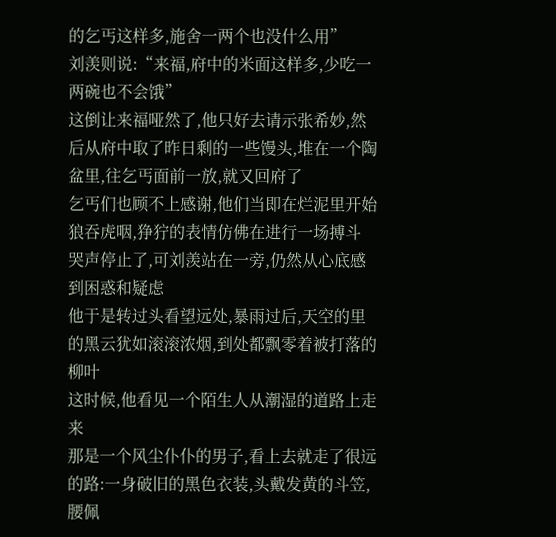的乞丐这样多,施舍一两个也没什么用”
刘羡则说:“来福,府中的米面这样多,少吃一两碗也不会饿”
这倒让来福哑然了,他只好去请示张希妙,然后从府中取了昨日剩的一些馒头,堆在一个陶盆里,往乞丐面前一放,就又回府了
乞丐们也顾不上感谢,他们当即在烂泥里开始狼吞虎咽,狰狞的表情仿佛在进行一场搏斗
哭声停止了,可刘羡站在一旁,仍然从心底感到困惑和疑虑
他于是转过头看望远处,暴雨过后,天空的里的黑云犹如滚滚浓烟,到处都飘零着被打落的柳叶
这时候,他看见一个陌生人从潮湿的道路上走来
那是一个风尘仆仆的男子,看上去就走了很远的路:一身破旧的黑色衣装,头戴发黄的斗笠,腰佩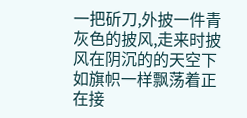一把斫刀,外披一件青灰色的披风,走来时披风在阴沉的的天空下如旗帜一样飘荡着正在接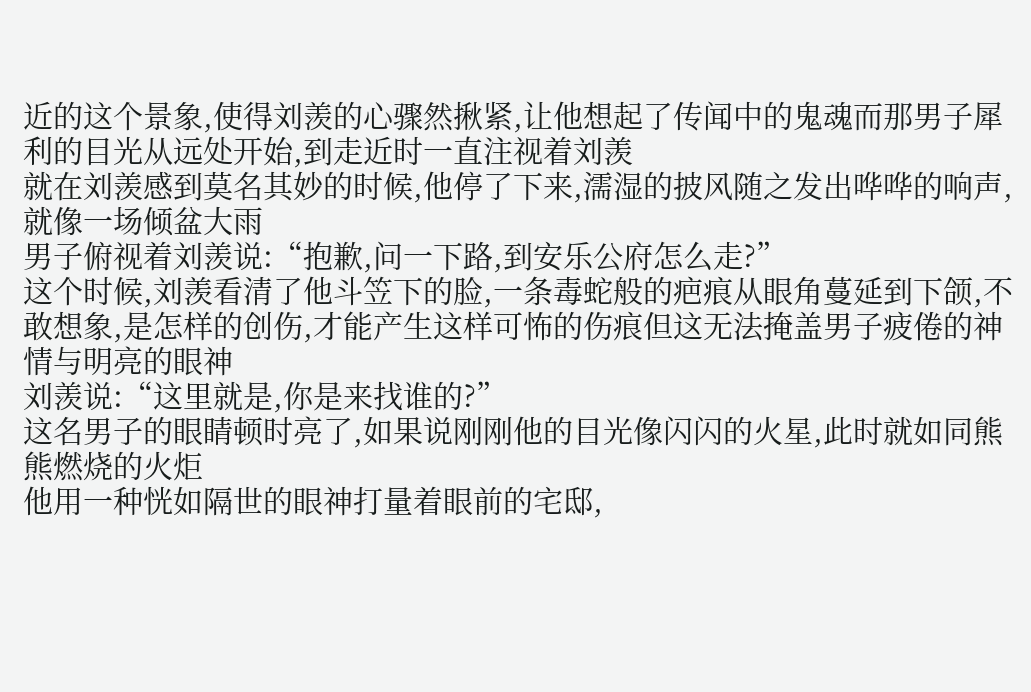近的这个景象,使得刘羡的心骤然揪紧,让他想起了传闻中的鬼魂而那男子犀利的目光从远处开始,到走近时一直注视着刘羡
就在刘羡感到莫名其妙的时候,他停了下来,濡湿的披风随之发出哗哗的响声,就像一场倾盆大雨
男子俯视着刘羡说:“抱歉,问一下路,到安乐公府怎么走?”
这个时候,刘羡看清了他斗笠下的脸,一条毒蛇般的疤痕从眼角蔓延到下颌,不敢想象,是怎样的创伤,才能产生这样可怖的伤痕但这无法掩盖男子疲倦的神情与明亮的眼神
刘羡说:“这里就是,你是来找谁的?”
这名男子的眼睛顿时亮了,如果说刚刚他的目光像闪闪的火星,此时就如同熊熊燃烧的火炬
他用一种恍如隔世的眼神打量着眼前的宅邸,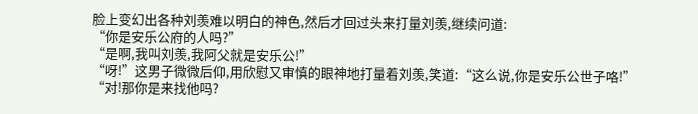脸上变幻出各种刘羡难以明白的神色,然后才回过头来打量刘羡,继续问道:
“你是安乐公府的人吗?”
“是啊,我叫刘羡,我阿父就是安乐公!”
“呀!”这男子微微后仰,用欣慰又审慎的眼神地打量着刘羡,笑道:“这么说,你是安乐公世子咯!”
“对!那你是来找他吗?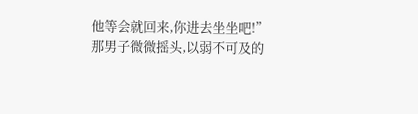他等会就回来,你进去坐坐吧!”
那男子微微摇头,以弱不可及的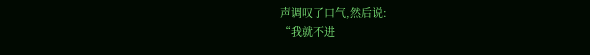声调叹了口气,然后说:
“我就不进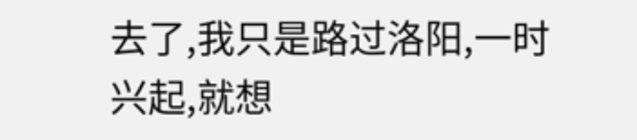去了,我只是路过洛阳,一时兴起,就想